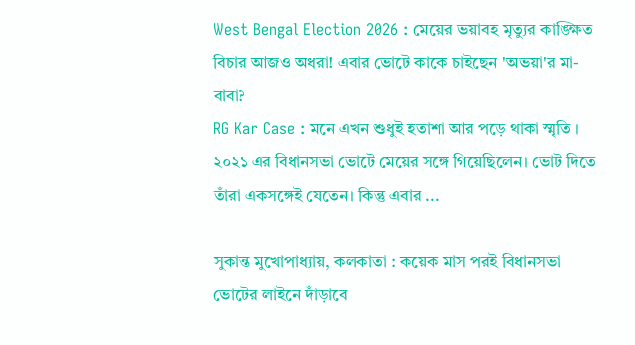West Bengal Election 2026 : মেয়ের ভয়াবহ মৃত্যুর কাঙ্ক্ষিত বিচার আজও অধরা! এবার ভোটে কাকে চাইছেন 'অভয়া'র মা-বাবা?
RG Kar Case : মনে এখন শুধুই হতাশা আর পড়ে থাকা স্মৃতি । ২০২১ এর বিধানসভা ভোটে মেয়ের সঙ্গে গিয়েছিলেন। ভোট দিতে তাঁরা একসঙ্গেই যেতেন। কিন্তু এবার ...

সুকান্ত মুখোপাধ্যায়, কলকাতা : কয়েক মাস পরই বিধানসভা ভোটের লাইনে দাঁড়াবে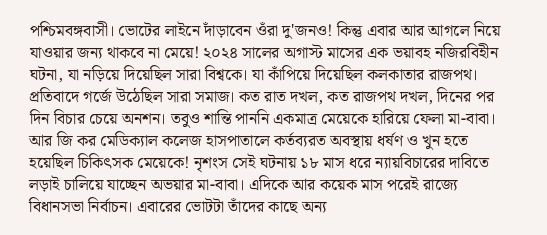পশ্চিমবঙ্গবাসী। ভোটের লাইনে দাঁড়াবেন ওঁরা দু'জনও! কিন্তু এবার আর আগলে নিয়ে যাওয়ার জন্য থাকবে না মেয়ে! ২০২৪ সালের অগাস্ট মাসের এক ভয়াবহ নজিরবিহীন ঘটনা, যা নড়িয়ে দিয়েছিল সারা বিশ্বকে। যা কাঁপিয়ে দিয়েছিল কলকাতার রাজপথ। প্রতিবাদে গর্জে উঠেছিল সারা সমাজ। কত রাত দখল, কত রাজপথ দখল, দিনের পর দিন বিচার চেয়ে অনশন। তবুও শান্তি পাননি একমাত্র মেয়েকে হারিয়ে ফেলা মা-বাবা।
আর জি কর মেডিক্যাল কলেজ হাসপাতালে কর্তব্যরত অবস্থায় ধর্ষণ ও খুন হতে হয়েছিল চিকিৎসক মেয়েকে! নৃশংস সেই ঘটনায় ১৮ মাস ধরে ন্যায়বিচারের দাবিতে লড়াই চালিয়ে যাচ্ছেন অভয়ার মা-বাবা। এদিকে আর কয়েক মাস পরেই রাজ্যে বিধানসভা নির্বাচন। এবারের ভোটটা তাঁদের কাছে অন্য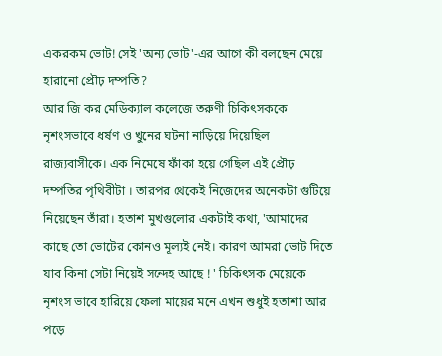একরকম ভোট! সেই 'অন্য ভোট'-এর আগে কী বলছেন মেয়ে হারানো প্রৌঢ় দম্পতি?
আর জি কর মেডিক্যাল কলেজে তরুণী চিকিৎসককে নৃশংসভাবে ধর্ষণ ও খুনের ঘটনা নাড়িয়ে দিয়েছিল রাজ্যবাসীকে। এক নিমেষে ফাঁকা হয়ে গেছিল এই প্রৌঢ় দম্পতির পৃথিবীটা । তারপর থেকেই নিজেদের অনেকটা গুটিয়ে নিয়েছেন তাঁরা। হতাশ মুখগুলোর একটাই কথা, 'আমাদের কাছে তো ভোটের কোনও মূল্যই নেই। কারণ আমরা ভোট দিতে যাব কিনা সেটা নিয়েই সন্দেহ আছে ! ' চিকিৎসক মেয়েকে নৃশংস ভাবে হারিয়ে ফেলা মায়ের মনে এখন শুধুই হতাশা আর পড়ে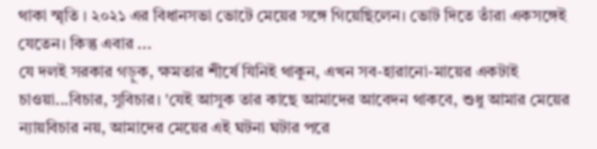থাকা স্মৃতি । ২০২১ এর বিধানসভা ভোটে মেয়ের সঙ্গে গিয়েছিলেন। ভোট দিতে তাঁরা একসঙ্গেই যেতেন। কিন্তু এবার ...
যে দলই সরকার গড়ুক, ক্ষমতার শীর্ষে যিনিই থাকুন, এখন সব-হারানো-মায়ের একটাই চাওয়া...বিচার, সুবিচার। 'যেই আসুক তার কাছে আমাদের আবেদন থাকবে, শুধু আমার মেয়ের ন্যায়বিচার নয়, আমাদের মেয়ের এই ঘটনা ঘটার পরে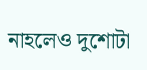নাহলেও দুশোটা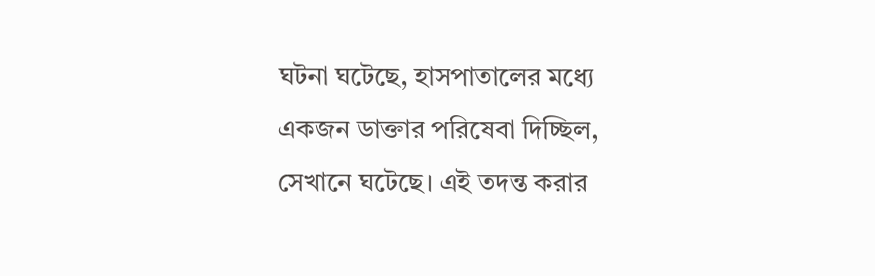ঘটনা ঘটেছে, হাসপাতালের মধ্যে একজন ডাক্তার পরিষেবা দিচ্ছিল, সেখানে ঘটেছে। এই তদন্ত করার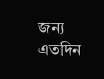জন্য এতদিন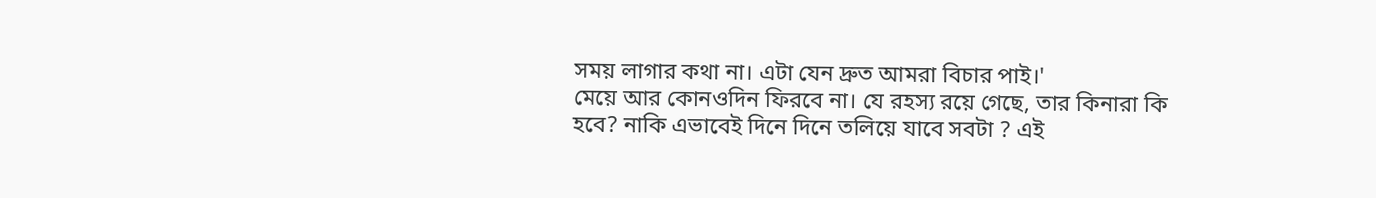সময় লাগার কথা না। এটা যেন দ্রুত আমরা বিচার পাই।'
মেয়ে আর কোনওদিন ফিরবে না। যে রহস্য রয়ে গেছে, তার কিনারা কি হবে? নাকি এভাবেই দিনে দিনে তলিয়ে যাবে সবটা ? এই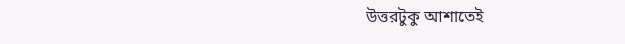উত্তরটুকু আশাতেই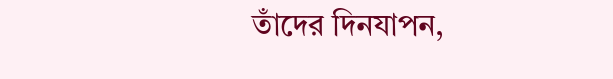তাঁদের দিনযাপন,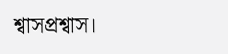শ্বাসপ্রশ্বাস।